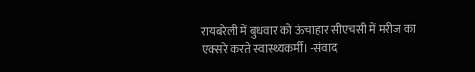रायबरेली में बुधवार को ऊंचाहार सीएचसी में मरीज का एक्सरे करते स्वास्थ्यकर्मी। -संवाद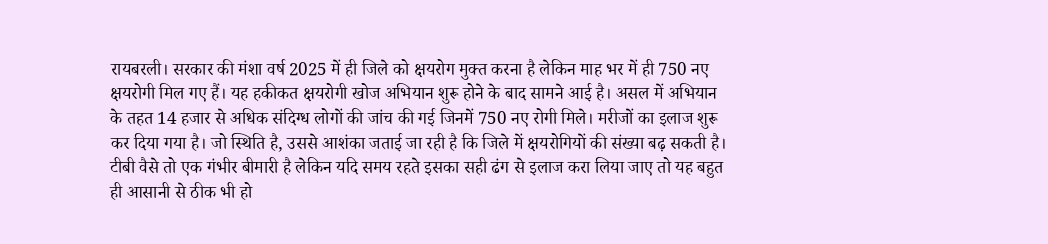रायबरली। सरकार की मंशा वर्ष 2025 में ही जिले को क्षयरोग मुक्त करना है लेकिन माह भर में ही 750 नए क्षयरोगी मिल गए हैं। यह हकीकत क्षयरोगी खोज अभियान शुरू होने के बाद सामने आई है। असल में अभियान के तहत 14 हजार से अधिक संदिग्ध लोगों की जांच की गई जिनमें 750 नए रोगी मिले। मरीजों का इलाज शुरू कर दिया गया है। जो स्थिति है, उससे आशंका जताई जा रही है कि जिले में क्षयरोगियों की संख्या बढ़ सकती है।
टीबी वैसे तो एक गंभीर बीमारी है लेकिन यदि समय रहते इसका सही ढंग से इलाज करा लिया जाए तो यह बहुत ही आसानी से ठीक भी हो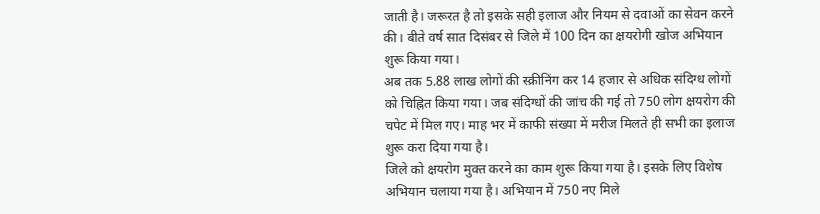जाती है। जरूरत है तो इसके सही इलाज और नियम से दवाओं का सेवन करने की। बीते वर्ष सात दिसंबर से जिले में 100 दिन का क्षयरोगी खोज अभियान शुरू किया गया।
अब तक 5.88 लाख लोगों की स्क्रीनिंग कर 14 हजार से अधिक संदिग्ध लोगों को चिह्नित किया गया। जब संदिग्धों की जांच की गई तो 750 लोग क्षयरोग की चपेट में मिल गए। माह भर में काफी संख्या में मरीज मिलते ही सभी का इलाज शुरू करा दिया गया है।
जिले को क्षयरोग मुक्त करने का काम शुरू किया गया है। इसके लिए विशेष अभियान चलाया गया है। अभियान में 750 नए मिले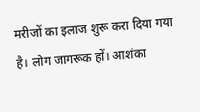मरीजों का इलाज शुरू करा दिया गया है। लोग जागरूक हों। आशंका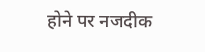होने पर नजदीक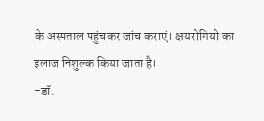के अस्पताल पहुंचकर जांच कराएं। क्षयरोगियो का इलाज निशुल्क किया जाता है।
-डॉ.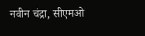नवीन चंद्रा, सीएमओ